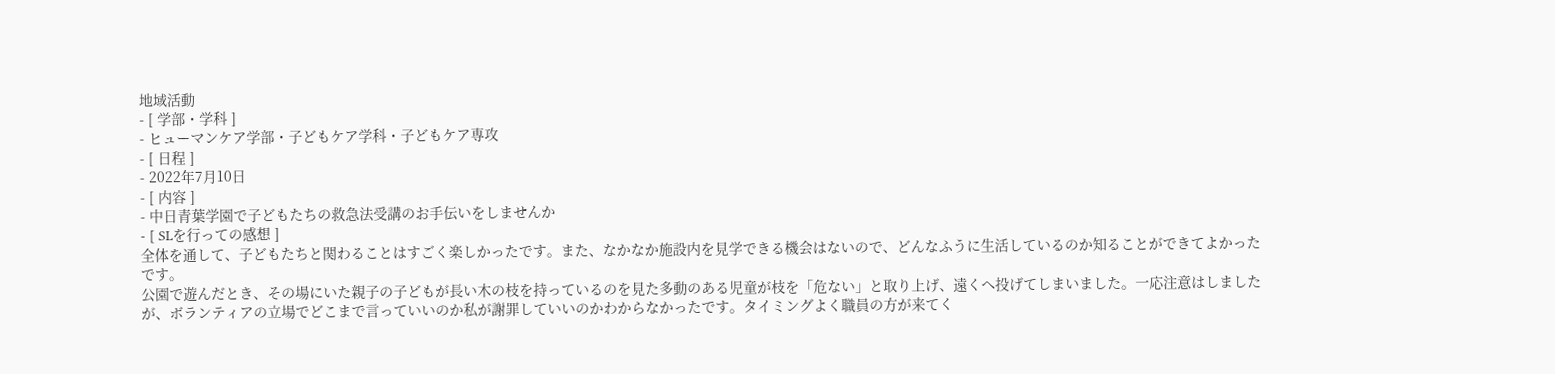地域活動
- [ 学部・学科 ]
- ヒューマンケア学部・子どもケア学科・子どもケア専攻
- [ 日程 ]
- 2022年7月10日
- [ 内容 ]
- 中日青葉学園で子どもたちの救急法受講のお手伝いをしませんか
- [ SLを行っての感想 ]
全体を通して、子どもたちと関わることはすごく楽しかったです。また、なかなか施設内を見学できる機会はないので、どんなふうに生活しているのか知ることができてよかったです。
公園で遊んだとき、その場にいた親子の子どもが長い木の枝を持っているのを見た多動のある児童が枝を「危ない」と取り上げ、遠くへ投げてしまいました。一応注意はしましたが、ボランティアの立場でどこまで言っていいのか私が謝罪していいのかわからなかったです。タイミングよく職員の方が来てく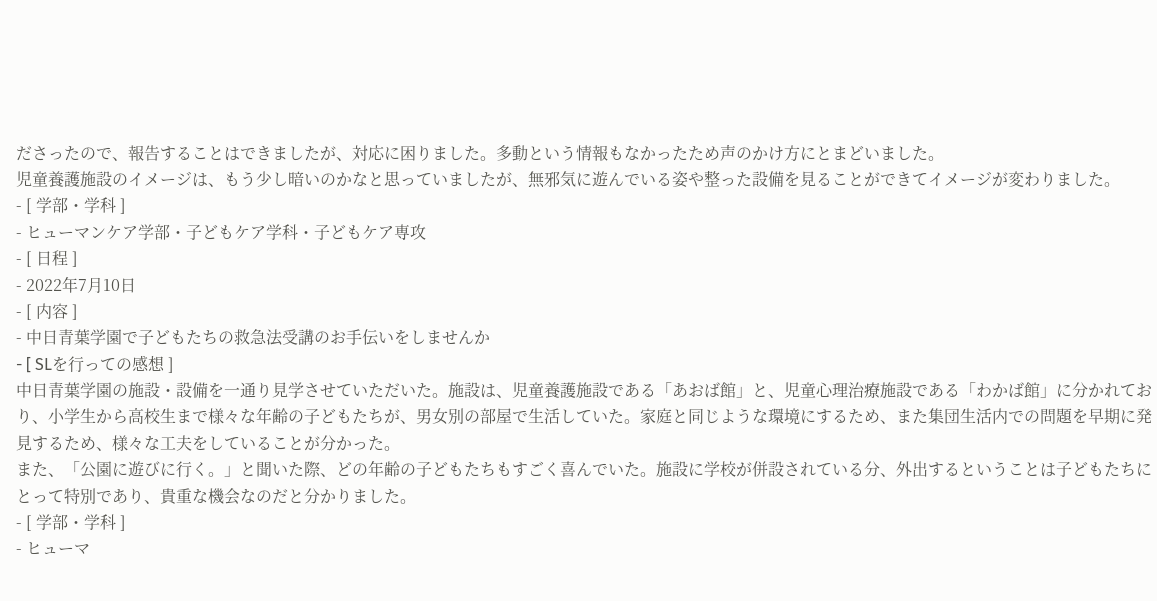ださったので、報告することはできましたが、対応に困りました。多動という情報もなかったため声のかけ方にとまどいました。
児童養護施設のイメージは、もう少し暗いのかなと思っていましたが、無邪気に遊んでいる姿や整った設備を見ることができてイメージが変わりました。
- [ 学部・学科 ]
- ヒューマンケア学部・子どもケア学科・子どもケア専攻
- [ 日程 ]
- 2022年7月10日
- [ 内容 ]
- 中日青葉学園で子どもたちの救急法受講のお手伝いをしませんか
- [ SLを行っての感想 ]
中日青葉学園の施設・設備を一通り見学させていただいた。施設は、児童養護施設である「あおば館」と、児童心理治療施設である「わかば館」に分かれており、小学生から高校生まで様々な年齢の子どもたちが、男女別の部屋で生活していた。家庭と同じような環境にするため、また集団生活内での問題を早期に発見するため、様々な工夫をしていることが分かった。
また、「公園に遊びに行く。」と聞いた際、どの年齢の子どもたちもすごく喜んでいた。施設に学校が併設されている分、外出するということは子どもたちにとって特別であり、貴重な機会なのだと分かりました。
- [ 学部・学科 ]
- ヒューマ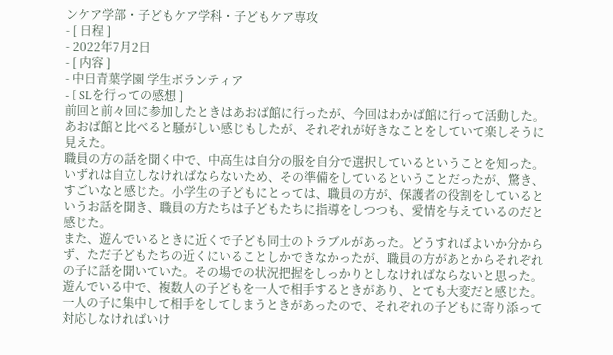ンケア学部・子どもケア学科・子どもケア専攻
- [ 日程 ]
- 2022年7月2日
- [ 内容 ]
- 中日青葉学園 学生ボランティア
- [ SLを行っての感想 ]
前回と前々回に参加したときはあおば館に行ったが、今回はわかば館に行って活動した。
あおば館と比べると騒がしい感じもしたが、それぞれが好きなことをしていて楽しそうに見えた。
職員の方の話を聞く中で、中高生は自分の服を自分で選択しているということを知った。いずれは自立しなければならないため、その準備をしているということだったが、驚き、すごいなと感じた。小学生の子どもにとっては、職員の方が、保護者の役割をしているというお話を聞き、職員の方たちは子どもたちに指導をしつつも、愛情を与えているのだと感じた。
また、遊んでいるときに近くで子ども同士のトラブルがあった。どうすればよいか分からず、ただ子どもたちの近くにいることしかできなかったが、職員の方があとからそれぞれの子に話を聞いていた。その場での状況把握をしっかりとしなければならないと思った。
遊んでいる中で、複数人の子どもを一人で相手するときがあり、とても大変だと感じた。一人の子に集中して相手をしてしまうときがあったので、それぞれの子どもに寄り添って対応しなければいけ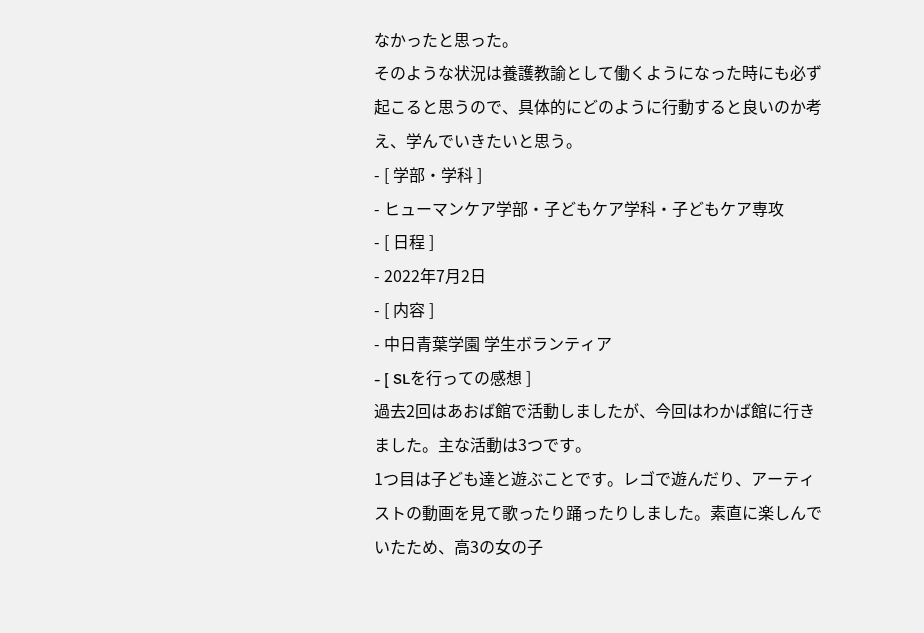なかったと思った。
そのような状況は養護教諭として働くようになった時にも必ず起こると思うので、具体的にどのように行動すると良いのか考え、学んでいきたいと思う。
- [ 学部・学科 ]
- ヒューマンケア学部・子どもケア学科・子どもケア専攻
- [ 日程 ]
- 2022年7月2日
- [ 内容 ]
- 中日青葉学園 学生ボランティア
- [ SLを行っての感想 ]
過去2回はあおば館で活動しましたが、今回はわかば館に行きました。主な活動は3つです。
1つ目は子ども達と遊ぶことです。レゴで遊んだり、アーティストの動画を見て歌ったり踊ったりしました。素直に楽しんでいたため、高3の女の子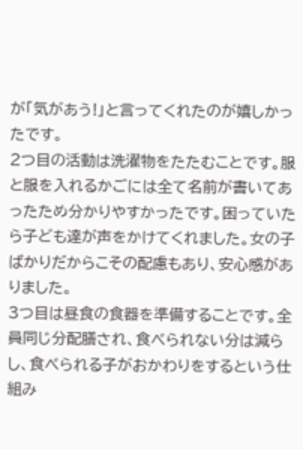が「気があう!」と言ってくれたのが嬉しかったです。
2つ目の活動は洗濯物をたたむことです。服と服を入れるかごには全て名前が書いてあったため分かりやすかったです。困っていたら子ども達が声をかけてくれました。女の子ばかりだからこその配慮もあり、安心感がありました。
3つ目は昼食の食器を準備することです。全員同じ分配膳され、食べられない分は減らし、食べられる子がおかわりをするという仕組み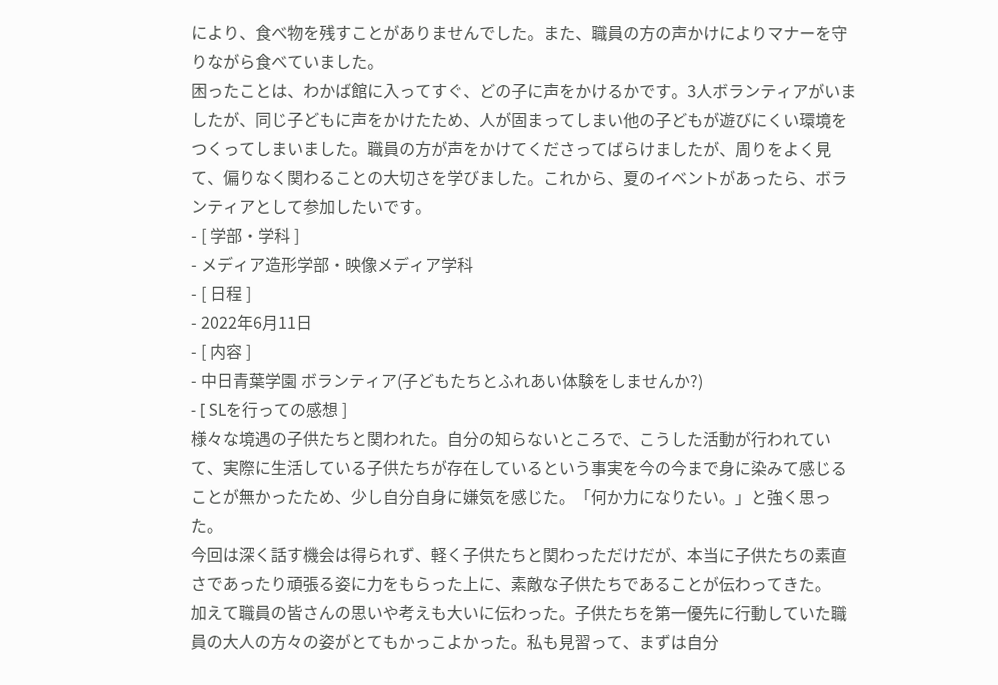により、食べ物を残すことがありませんでした。また、職員の方の声かけによりマナーを守りながら食べていました。
困ったことは、わかば館に入ってすぐ、どの子に声をかけるかです。3人ボランティアがいましたが、同じ子どもに声をかけたため、人が固まってしまい他の子どもが遊びにくい環境をつくってしまいました。職員の方が声をかけてくださってばらけましたが、周りをよく見て、偏りなく関わることの大切さを学びました。これから、夏のイベントがあったら、ボランティアとして参加したいです。
- [ 学部・学科 ]
- メディア造形学部・映像メディア学科
- [ 日程 ]
- 2022年6月11日
- [ 内容 ]
- 中日青葉学園 ボランティア(子どもたちとふれあい体験をしませんか?)
- [ SLを行っての感想 ]
様々な境遇の子供たちと関われた。自分の知らないところで、こうした活動が行われていて、実際に生活している子供たちが存在しているという事実を今の今まで身に染みて感じることが無かったため、少し自分自身に嫌気を感じた。「何か力になりたい。」と強く思った。
今回は深く話す機会は得られず、軽く子供たちと関わっただけだが、本当に子供たちの素直さであったり頑張る姿に力をもらった上に、素敵な子供たちであることが伝わってきた。
加えて職員の皆さんの思いや考えも大いに伝わった。子供たちを第一優先に行動していた職員の大人の方々の姿がとてもかっこよかった。私も見習って、まずは自分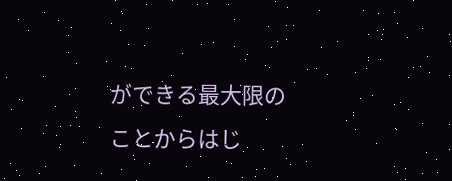ができる最大限のことからはじ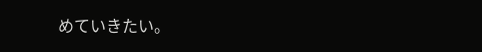めていきたい。